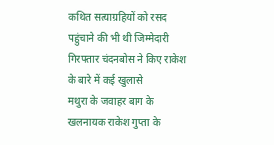कथित सत्याग्रहियों को रसद पहुंचाने की भी थी जिम्मेदारी
गिरफ्तार चंदनबोस ने किए राकेश के बारे में कई खुलासे
मथुरा के जवाहर बाग के खलनायक राकेश गुप्ता के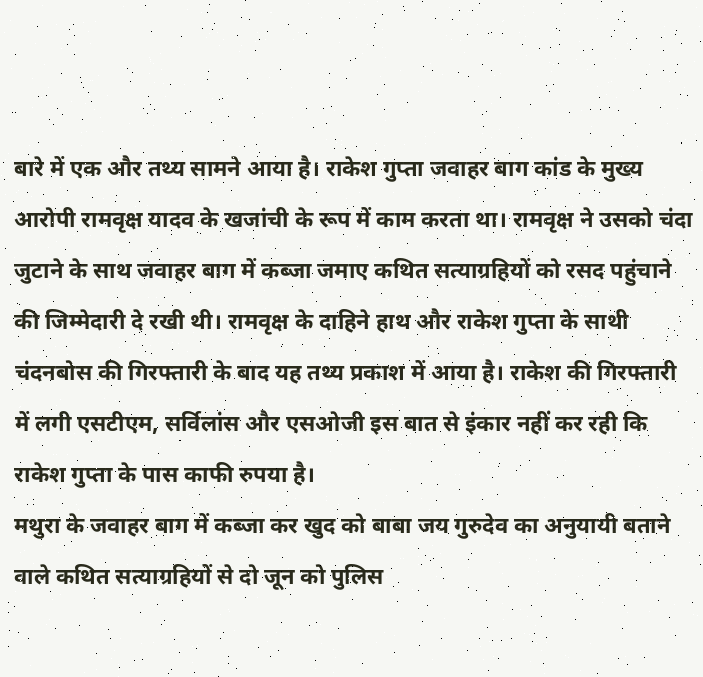बारे में एक और तथ्य सामने आया है। राकेश गुप्ता जवाहर बाग कांड के मुख्य आरोपी रामवृक्ष यादव के खजांची के रूप में काम करता था। रामवृक्ष ने उसको चंदा जुटाने के साथ जवाहर बाग में कब्जा जमाए कथित सत्याग्रहियों को रसद पहुंचाने की जिम्मेदारी दे रखी थी। रामवृक्ष के दाहिने हाथ और राकेश गुप्ता के साथी चंदनबोस की गिरफ्तारी के बाद यह तथ्य प्रकाश में आया है। राकेश की गिरफ्तारी में लगी एसटीएम, सर्विलांस और एसओजी इस बात से इंकार नहीं कर रही कि राकेश गुप्ता के पास काफी रुपया है।
मथुरा के जवाहर बाग में कब्जा कर खुद को बाबा जय गुरुदेव का अनुयायी बताने वाले कथित सत्याग्रहियों से दो जून को पुलिस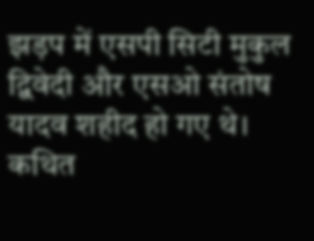झड़प में एसपी सिटी मुकुल द्विवेदी और एसओ संतोष यादव शहीद हो गए थे। कथित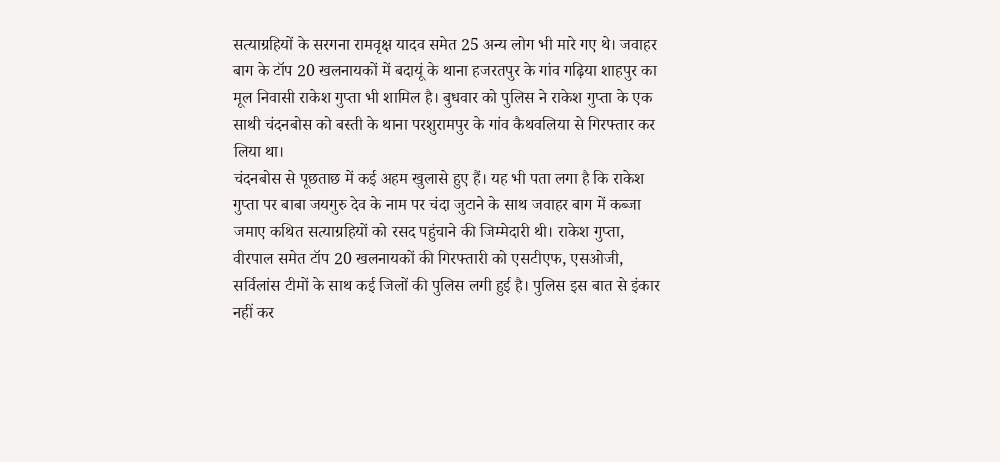सत्याग्रहियों के सरगना रामवृक्ष यादव समेत 25 अन्य लोग भी मारे गए थे। जवाहर बाग के टॉप 20 खलनायकों में बदायूं के थाना हजरतपुर के गांव गढ़िया शाहपुर का मूल निवासी राकेश गुप्ता भी शामिल है। बुधवार को पुलिस ने राकेश गुप्ता के एक साथी चंदनबोस को बस्ती के थाना परशुरामपुर के गांव कैथवलिया से गिरफ्तार कर लिया था।
चंदनबोस से पूछताछ में कई अहम खुलासे हुए हैं। यह भी पता लगा है कि राकेश गुप्ता पर बाबा जयगुरु देव के नाम पर चंदा जुटाने के साथ जवाहर बाग में कब्जा जमाए कथित सत्याग्रहियों को रसद पहुंचाने की जिम्मेदारी थी। राकेश गुप्ता, वीरपाल समेत टॉप 20 खलनायकों की गिरफ्तारी को एसटीएफ, एसओजी, सर्विलांस टीमों के साथ कई जिलों की पुलिस लगी हुई है। पुलिस इस बात से इंकार नहीं कर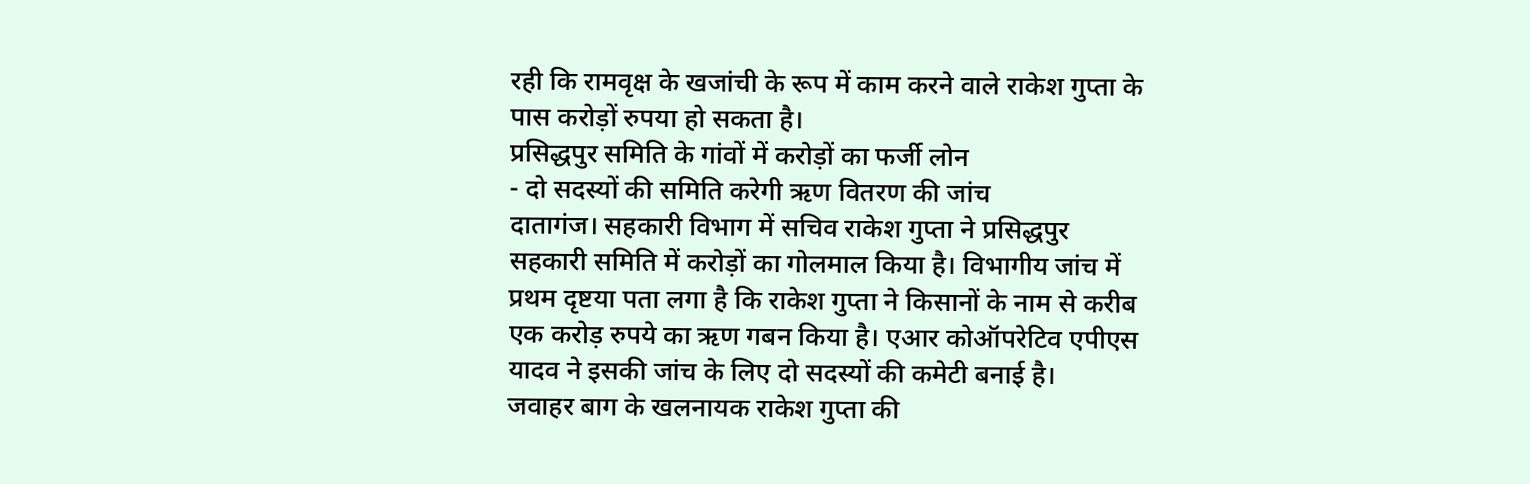रही कि रामवृक्ष के खजांची के रूप में काम करने वाले राकेश गुप्ता के पास करोड़ों रुपया हो सकता है।
प्रसिद्धपुर समिति के गांवों में करोड़ों का फर्जी लोन
- दो सदस्यों की समिति करेगी ऋण वितरण की जांच
दातागंज। सहकारी विभाग में सचिव राकेश गुप्ता ने प्रसिद्धपुर सहकारी समिति में करोड़ों का गोलमाल किया है। विभागीय जांच में प्रथम दृष्टया पता लगा है कि राकेश गुप्ता ने किसानों के नाम से करीब एक करोड़ रुपये का ऋण गबन किया है। एआर कोऑपरेटिव एपीएस यादव ने इसकी जांच के लिए दो सदस्यों की कमेटी बनाई है।
जवाहर बाग के खलनायक राकेश गुप्ता की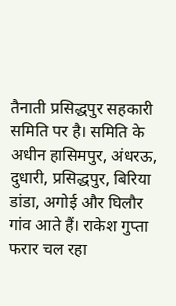तैनाती प्रसिद्धपुर सहकारी समिति पर है। समिति के अधीन हासिमपुर, अंधरऊ, दुधारी, प्रसिद्धपुर, बिरिया डांडा, अगोई और घिलौर गांव आते हैं। राकेश गुप्ता फरार चल रहा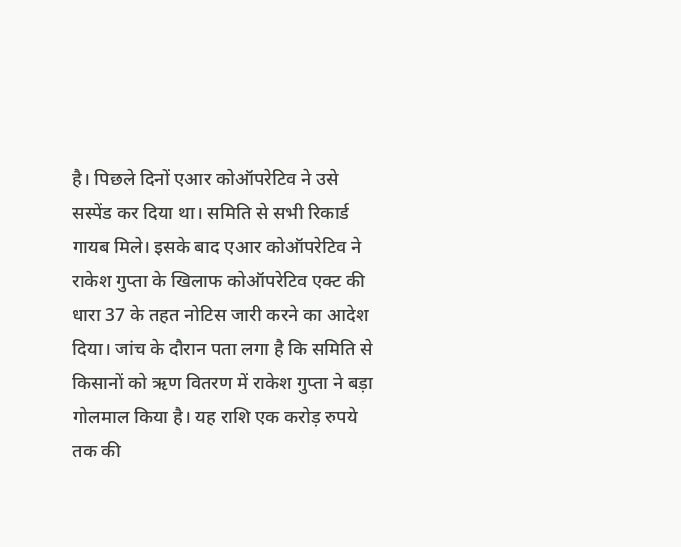है। पिछले दिनों एआर कोऑपरेटिव ने उसे सस्पेंड कर दिया था। समिति से सभी रिकार्ड गायब मिले। इसके बाद एआर कोऑपरेटिव ने राकेश गुप्ता के खिलाफ कोऑपरेटिव एक्ट की धारा 37 के तहत नोटिस जारी करने का आदेश दिया। जांच के दौरान पता लगा है कि समिति से किसानों को ऋण वितरण में राकेश गुप्ता ने बड़ा गोलमाल किया है। यह राशि एक करोड़ रुपये तक की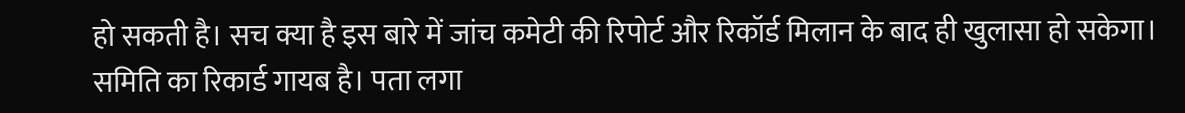हो सकती है। सच क्या है इस बारे में जांच कमेटी की रिपोर्ट और रिकॉर्ड मिलान के बाद ही खुलासा हो सकेगा।
समिति का रिकार्ड गायब है। पता लगा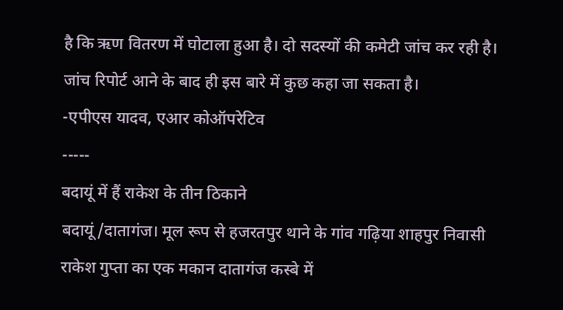है कि ऋण वितरण में घोटाला हुआ है। दो सदस्यों की कमेटी जांच कर रही है। जांच रिपोर्ट आने के बाद ही इस बारे में कुछ कहा जा सकता है।
-एपीएस यादव, एआर कोऑपरेटिव
-----
बदायूं में हैं राकेश के तीन ठिकाने
बदायूं/दातागंज। मूल रूप से हजरतपुर थाने के गांव गढ़िया शाहपुर निवासी राकेश गुप्ता का एक मकान दातागंज कस्बे में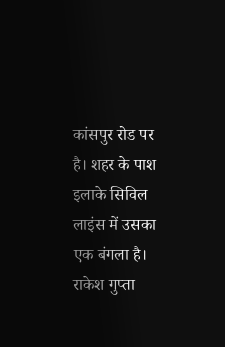कांसपुर रोड पर है। शहर के पाश इलाके सिविल लाइंस में उसका एक बंगला है। राकेश गुप्ता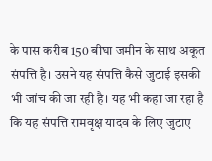के पास करीब 150 बीघा जमीन के साथ अकूत संपत्ति है। उसने यह संपत्ति कैसे जुटाई इसकी भी जांच की जा रही है। यह भी कहा जा रहा है कि यह संपत्ति रामवृक्ष यादव के लिए जुटाए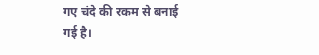गए चंदे की रकम से बनाई गई है।